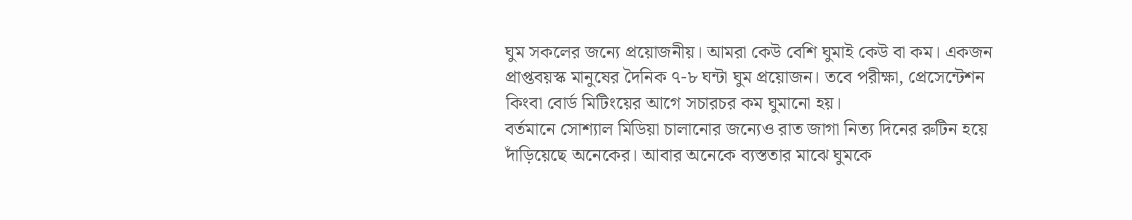ঘুম সকলের জন্যে প্রয়োজনীয়। আমরা কেউ বেশি ঘুমাই কেউ বা কম। একজন প্রাপ্তবয়স্ক মানুষের দৈনিক ৭-৮ ঘন্টা ঘুম প্রয়োজন। তবে পরীক্ষা, প্রেসেন্টেশন কিংবা বোর্ড মিটিংয়ের আগে সচারচর কম ঘুমানো হয়।
বর্তমানে সোশ্যাল মিডিয়া চালানোর জন্যেও রাত জাগা নিত্য দিনের রুটিন হয়ে দাঁড়িয়েছে অনেকের। আবার অনেকে ব্যস্ততার মাঝে ঘুমকে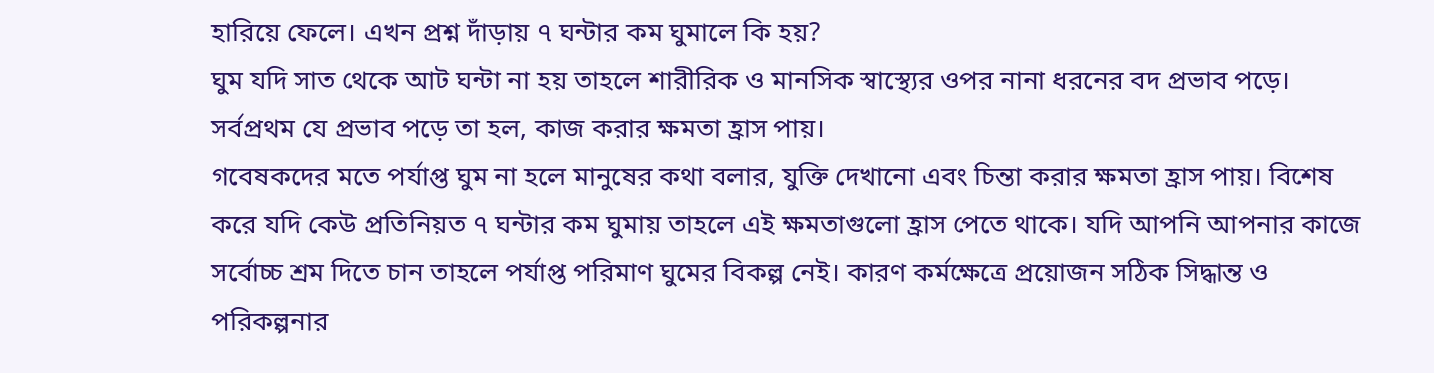হারিয়ে ফেলে। এখন প্রশ্ন দাঁড়ায় ৭ ঘন্টার কম ঘুমালে কি হয়?
ঘুম যদি সাত থেকে আট ঘন্টা না হয় তাহলে শারীরিক ও মানসিক স্বাস্থ্যের ওপর নানা ধরনের বদ প্রভাব পড়ে। সর্বপ্রথম যে প্রভাব পড়ে তা হল, কাজ করার ক্ষমতা হ্রাস পায়।
গবেষকদের মতে পর্যাপ্ত ঘুম না হলে মানুষের কথা বলার, যুক্তি দেখানো এবং চিন্তা করার ক্ষমতা হ্রাস পায়। বিশেষ করে যদি কেউ প্রতিনিয়ত ৭ ঘন্টার কম ঘুমায় তাহলে এই ক্ষমতাগুলো হ্রাস পেতে থাকে। যদি আপনি আপনার কাজে সর্বোচ্চ শ্রম দিতে চান তাহলে পর্যাপ্ত পরিমাণ ঘুমের বিকল্প নেই। কারণ কর্মক্ষেত্রে প্রয়োজন সঠিক সিদ্ধান্ত ও পরিকল্পনার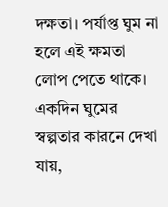দক্ষতা। পর্যাপ্ত ঘুম না হলে এই ক্ষমতা লোপ পেতে থাকে।
একদিন ঘুমের স্বল্পতার কারনে দেখা যায়,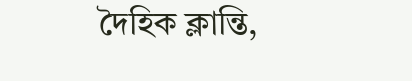দৈহিক ক্লান্তি,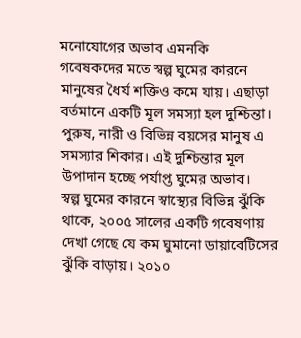মনোযোগের অভাব এমনকি গবেষকদের মতে স্বল্প ঘুমের কারনে মানুষের ধৈর্য শক্তিও কমে যায়। এছাড়া বর্তমানে একটি মূল সমস্যা হল দুশ্চিন্তা। পুরুষ, নারী ও বিভিন্ন বয়সের মানুষ এ সমস্যার শিকার। এই দুশ্চিন্তার মূল উপাদান হচ্ছে পর্যাপ্ত ঘুমের অভাব।
স্বল্প ঘুমের কারনে স্বাস্থ্যের বিভিন্ন ঝুঁকি থাকে, ২০০৫ সালের একটি গবেষণায় দেখা গেছে যে কম ঘুমানো ডায়াবেটিসের ঝুঁকি বাড়ায়। ২০১০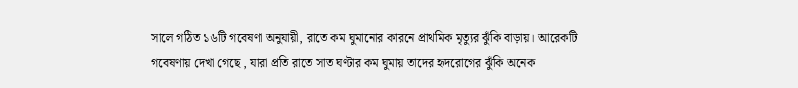সালে গঠিত ১৬টি গবেষণা অনুযায়ী, রাতে কম ঘুমানোর কারনে প্রাথমিক মৃত্যুর ঝুঁকি বাড়ায়। আরেকটি গবেষণায় দেখা গেছে , যারা প্রতি রাতে সাত ঘণ্টার কম ঘুমায় তাদের হৃদরোগের ঝুঁকি অনেক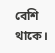বেশি থাকে।